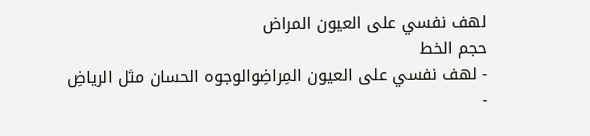لهف نفسي على العيون المراض
حجم الخط
- لهف نفسي على العيون المِراضِوالوجوه الحسان مثل الرياضِ
-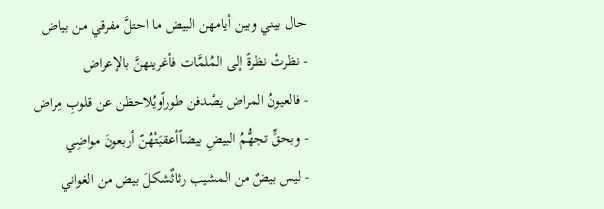حال بيني وبين أيامهن البيض ما احتلَّ مفرقي من بياض
- نظرتْ نظرةً إلى المُلمَّات فأغرينهنَّ بالإعراض
- فالعيونُ المراض يصْدفن طوراًويُلاحظن عن قلوبِ مِراض
- وبحقٍّ تجهُّمُ البيضِ بيضاًأعقبَتْهُنّ أربعونَ مواضِي
- ليس بيضٌ من المشيب رثاثٌشكلَ بيض من الغواني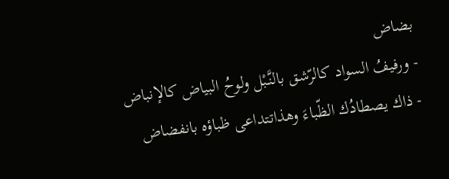بضاض
- ورفيفُ السواد كالرّشق بالنَّبْل ولوحُ البياض كالإنباض
- ذاك يصطادُك الظّباءَ وهذاتتداعى ظباؤه بانفضاض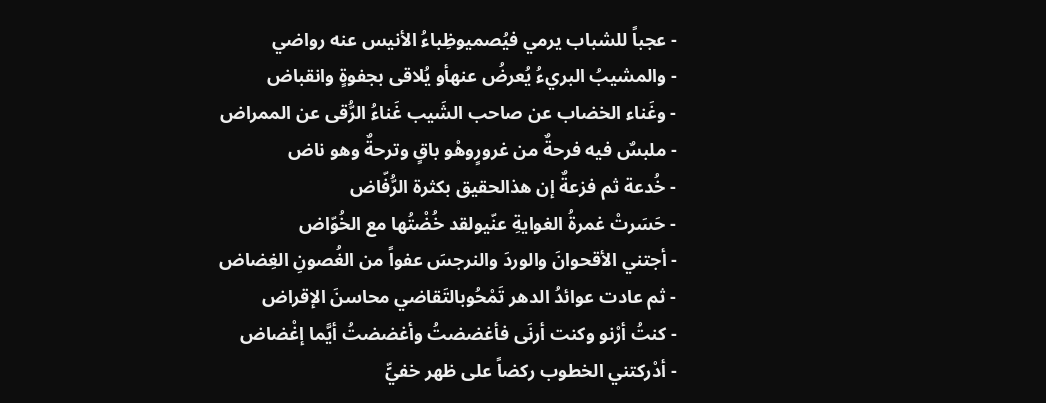- عجباً للشباب يرمي فيُصميوظِباءُ الأنيس عنه رواضي
- والمشيبُ البريءُ يُعرضُ عنهأو يُلاقى بجفوةٍ وانقباض
- وغَناء الخضاب عن صاحب الشَيب غَناءُ الرُّقى عن الممراض
- ملبسٌ فيه فرحةٌ من غرورٍوهْو باقٍ وترحةٌ وهو ناض
- خُدعة ثم فزعةٌ إن هذالحقيق بكثرة الرُّفّاض
- حَسَرتْ غمرةُ الغوايةِ عنّيولقد خُضْتُها مع الخُوّاض
- أجتني الأقحوانَ والوردَ والنرجسَ عفواً من الغُصونِ الغِضاض
- ثم عادت عوائدُ الدهر تَمْحُوبالتَقاضي محاسنَ الإقراض
- كنتُ أرْنو وكنت أرنَى فأغضضتُ وأغضضتُ أيَّما إغْضاض
- أدْركتني الخطوب ركضاً على ظهر خفيٍّ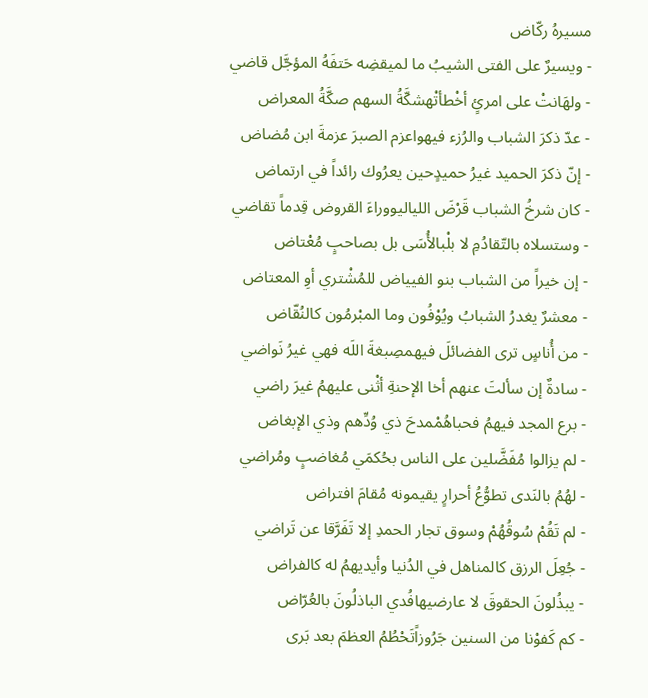مسيرهُ ركّاض
- ويسيرٌ على الفتى الشيبُ ما لميقضِه حَتفَهُ المؤجَّل قاضي
- ولهَانتْ على امرئٍ أخْطأتْهشكَّةُ السهم صكَّةُ المعراض
- عدّ ذكرَ الشباب والرُزء فيهواعزم الصبرَ عزمةَ ابن مُضاض
- إنّ ذكرَ الحميد غيرُ حميدٍحين يعرُوك رائداً في ارتماض
- كان شرخُ الشباب قَرْضَ اللياليووراءَ القروض قِدماً تقاضي
- وستسلاه بالتّقادُمِ لا بلْبالأُسَى بل بصاحبٍ مُعْتاض
- إن خيراً من الشباب بنو الفيياض للمُشْتري أوِ المعتاض
- معشرٌ يغدرُ الشبابُ ويُوْفُون وما المبْرمُون كالنُقّاض
- من أُناسٍ ترى الفضائلَ فيهمصِبغةَ اللَه فهي غيرُ نَواضي
- سادةٌ إن سألتَ عنهم أخا الإحنةِ أثْنى عليهمُ غيرَ راضي
- برع المجد فيهمُ فحباهُمْمدحَ ذي وُدِّهم وذي الإبغاض
- لم يزالوا مُفَضَّلين على الناس بحُكمَي مُغاضبٍ ومُراضي
- لهُمُ بالنَدى تطوُّعُ أحرارٍ يقيمونه مُقامَ افتراض
- لم تَقُمْ سُوقُهُمْ وسوق تجار الحمدِ إلا تَفَرَّقا عن تَراضي
- جُعِلَ الرزق كالمناهل في الدُنيا وأيديهمُ له كالفراض
- يبذُلونَ الحقوقَ لا عارضيهافُدي الباذلُونَ بالعُرّاض
- كم كَفوْنا من السنين جَرُوزاًتَحْطُمُ العظمَ بعد بَرى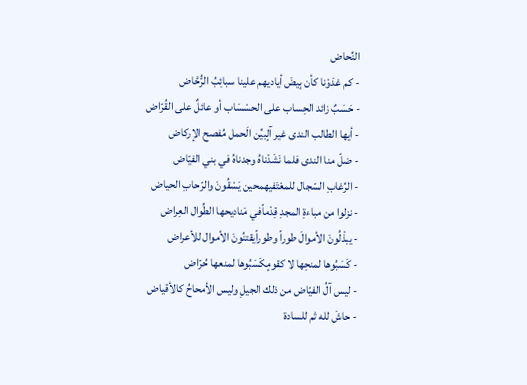النِّحاض
- كم غدَوْنا كأن بِيضَ أياديهم علينا سبائِبُ الرُّحَّاض
- حَسَبٌ زائد الحِساب على الحسْسَاب أو عائلٌ على القُرّاض
- أيها الطالب الندى غير آلٍبيِّن الَحمل مُفصح الإركاض
- ضلّ منا الندى فلما نَشَدْناهُ وجدناهُ في بني الفيّاض
- الرِّغابِ السّجال للمعْتَفيهمحين يَسْقُونَ والرّحابِ الحياض
- نزلوا من مباءةِ المجدِ قِدْماًفي مَناديحها الطِّوال العِراض
- يبذْلُونَ الأموالَ طوراً وطوراًيقتنُونَ الأموال للأعراض
- كَسَبُوها لمنحِها لا كقومٍكَسَبُوها لمنعها حُرّاض
- ليس آلُ الفيّاض من ذلك الجيلِ وليس الأمحاحُ كالأقياض
- حاشَ لله ثم للسادة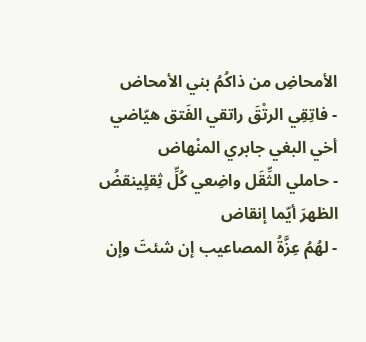الأمحاضِ من ذاكُمُ بني الأمحاض
- فاتِقِي الرتْقَ راتقي الفَتق هيّاضي أخي البغي جابري المنْهاض
- حاملي الثِّقَل واضِعي كُلِّ ثِقلٍينقضُ الظهرَ أيّما إنقاض
- لهُمُ عِزَّةُ المصاعيب إن شئتَ وإن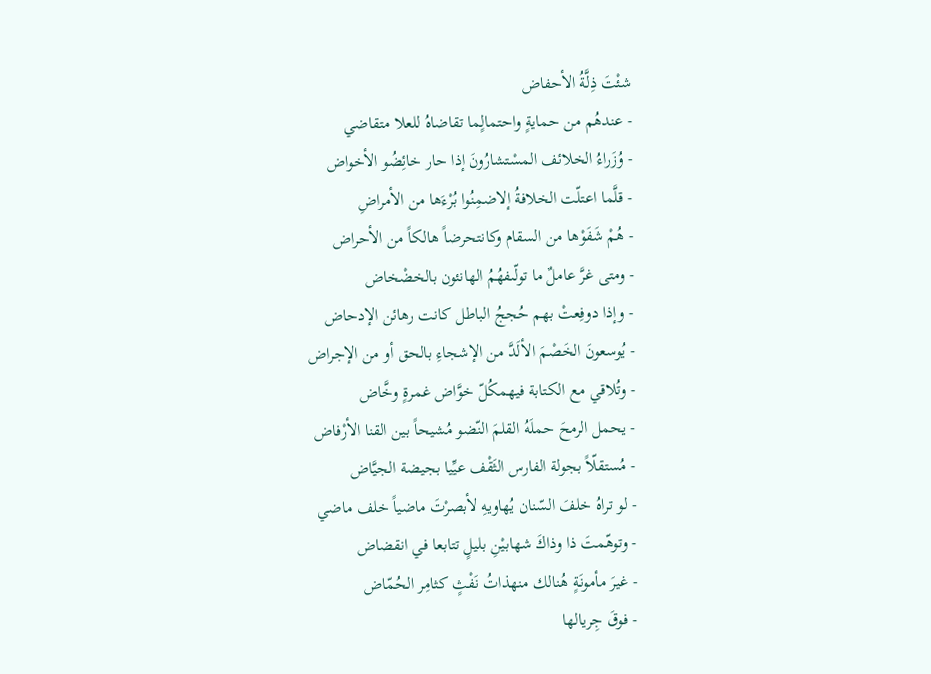شئْتَ ذِلَّةُ الأحفاض
- عندهُم من حمايةٍ واحتمالٍما تقاضاهُ للعلا متقاضي
- وُزَراءُ الخلائف المسْتشارُونَ إذا حار خائِضُو الأخواض
- قلَّما اعتلّت الخلافةُ إلاضمِنُوا بُرْءَها من الأمراضِ
- هُمْ شَفَوْها من السقام وكانتحرضاً هالكاً من الأحراض
- ومتى غرَّ عاملٌ ما تولّىفهُمُ الهانئون بالخضْخاض
- وإذا دوفِعتْ بهم حُججُ الباطل كانت رهائن الإدحاض
- يُوسعونَ الخَصْمَ الألَدَّ من الإشجاءِ بالحق أو من الإجراض
- وتُلاقي مع الكتابة فيهمكُلّ خوَّاض غمرةٍ وخَّاض
- يحمل الرمحَ حملَهُ القلمَ النّضو مُشيحاً بين القنا الأرْفاض
- مُستقلّاً بجولة الفارس الثَقْف عيِّيا بجيضة الجيَّاض
- لو تراهُ خلفَ السّنان يُهاويهِ لأبصرْتَ ماضياً خلف ماضي
- وتوهّمتَ ذا وذاكَ شهابيْنِ بليلٍ تتابعا في انقضاض
- غيرَ مأمونَةٍ هُنالك منهذاتُ نَفْثٍ كثامِر الحُمّاض
- فوقَ جِريالها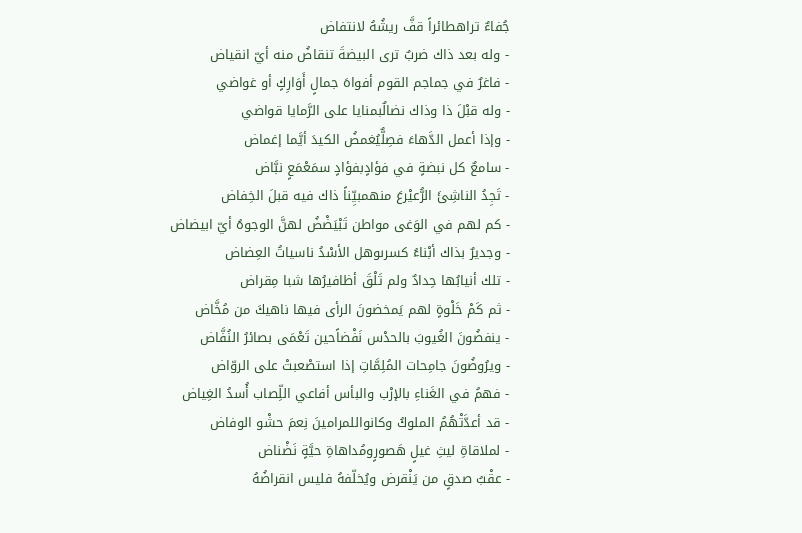جُفاءٌ تراهطائراً قفَّ ريشُهُ لانتفاض
- وله بعد ذاك ضربٌ ترى البيضةَ تنقاضُ منه أيّ انقياض
- فاغرٌ في جماجم القوم أفواهَ جمالٍ أَوَارِكٍ أو غواضي
- وله قبْلَ ذا وذاك نضالٌبمنايا على الرَّمايا قواضي
- وإذا أعمل الدَّهاءَ فصِلٌّيُغمضُ الكيدَ أيَّما إغماض
- سامعٌ كل نبضةٍ في فؤادٍبفؤادٍ سمَعْمَعٍ نبَّاض
- تَجِدُ الناشِئَ الرُّعيْرعَ منهمبيِّناً ذاك فيه قبلَ الخِفاض
- كم لهم في الوَغى مواطن تَبْيَضْضُ لهنَّ الوجوهُ أيّ ابيضاض
- وجديرٌ بذاك أبْناءُ كسرىوهل الأسْدُ ناسياتُ العِضاض
- تلك أنيابُها حِدادٌ ولم تَلْقَ أظافيرُها شبا مِقراض
- ثم كَمْ خَلْوةٍ لهم يَمخضونَ الرأى فيها ناهيكَ من مُخَّاض
- ينفضُونَ الغُيوبَ بالحدْس نَفْضاًحين تَعْمَى بصائرُ النُفَّاض
- ويرُوضُونَ جامِحات المُلِمَّاتِ إذا استصْعبتْ على الروّاض
- فهمُ في الغَناءِ بالإرْب والبأس أفاعي اللِّصاب أُسدُ الغِياض
- قد أعدَّتْهُمُ الملوكُ وكانواللمرامينَ نِعمَ حشْو الوفاض
- لملاقاةِ ليثِ غيلٍ هَصورٍومُداهاةِ حيَّةٍ نَضْناض
- عقْبُ صدقٍ من يَنْقرض ويُخلّفهُ فليس انقراضُهُ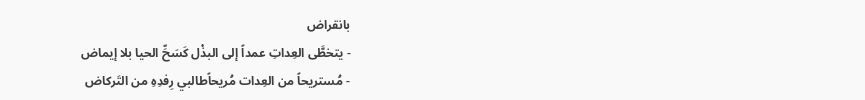بانقراض
- يتخطَّى العِداتِ عمداً إلى البذْل كَسَحِّ الحيا بلا إيماض
- مُستريحاً من العِدات مُريحاًطالبي رِفدِهِ من التَركاض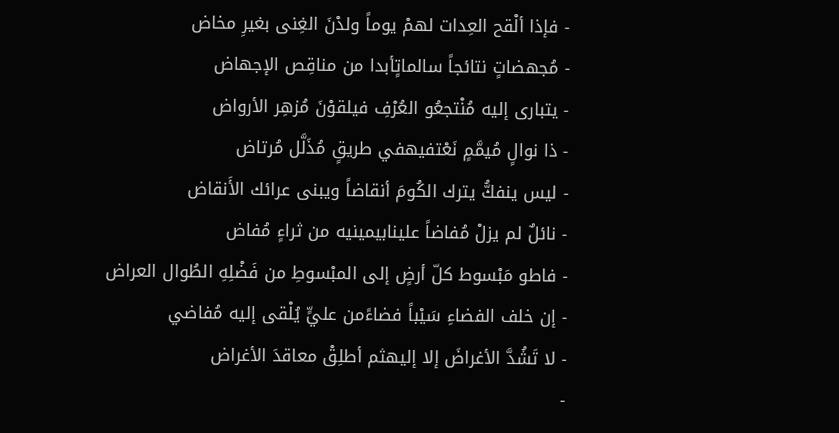- فإذا ألْقح العِدات لهمْ يوماً ولدْنَ الغِنى بغيرِ مخاض
- مُجهضاتٍ نتائجاً سالماتٍأبدا من مناقِص الإجهاض
- يتبارى إليه مُنْتجعُو العُرْفِ فيلقوْنَ مُزهِر الأرواض
- ذا نوالٍ مُيمَّمٍ نَعْتفيهفي طريقٍ مُذَلَّل مُرتاض
- ليس ينفكُّ يترك الكُومَ أنقاضاً ويبنى عرائك الأَنقاض
- نائلٌ لم يزلْ مُفاضاً علينابيمينيه من ثراءٍ مُفاض
- فاطو مَبْسوط كلّ أرضٍ إلى المبْسوطِ من فَضْلِهِ الطُوال العراض
- إن خلف الفضاءِ سَيْباً فضاءًمن عليٍّ يُلْقى إليه مُفاضي
- لا تَشُدَّ الأغراضَ إلا إليهثم أطلِقْ معاقدَ الأغراض
-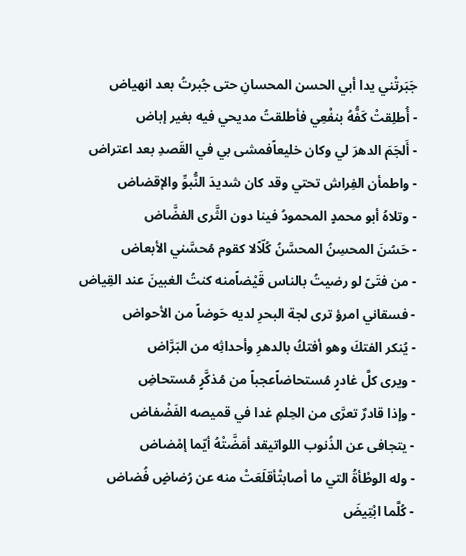جَبَرتْني يدا أبي الحسن المحسانِ حتى جُبرتُ بعد انهياض
- أُطلِقتْ كَفُّهُ بنفْعِي فأطلقتُ مديحي فيه بغير إباض
- أَلجَمَ الدهرَ لي وكان خليعاًفمشى بي في القَصدِ بعد اعتراض
- واطمأن الفِراش تحتي وقد كان شديدَ النُّبوِّ والإقضاض
- وتلاهُ أبو محمدٍ المحمودُ فينا دون الثَّرى الفضَّاض
- حَسُنَ المحسِنُ المحسَّنُ كُلّاًلا كقوم مُحسَّني الأبعاض
- من فتَىً لو رضيتُ بالناس قَيْضاًمنه كنتُ الغبينَ عند القِياض
- فسقاني امرؤ ترى لجة البحرِ لديه حَوضاً من الأحواض
- يُنكر الفتكَ وهو أفتكُ بالدهرِ وأحداثِه من البَرَّاض
- ويرى كلَّ غادرٍ مُستحاضاًعجباً من مُذكَّرٍ مُستحاضِ
- وإذا قادرٌ تعرَّى من الحِلمِ غدا في قميصه الفَضْفاض
- يتجافى عن الذُنوب اللواتيقد أمَضَّتْهُ أيّما إمْضاض
- وله الوطْأةُ التي ما أصابتْأقلَعَتْ منه عن رُضاضٍ فُضاض
- كُلَّما ابْتِيضَ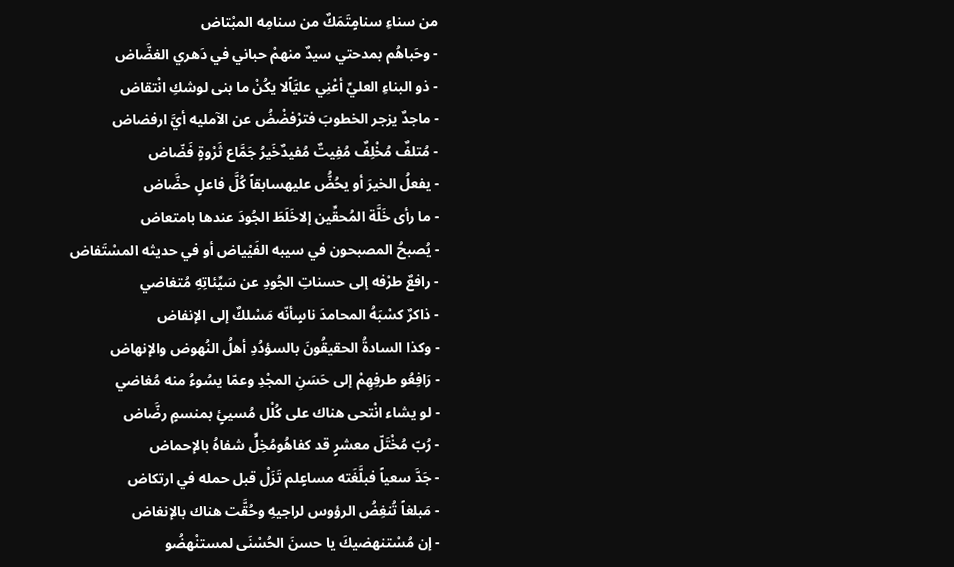من سناءِ سنامٍتَمَكٌ من سنامِه المبْتاض
- وحَباهُم بمدحتي سيدٌ منهمْ حباني في دَهري الغضَّاض
- ذو البناءِ العليِّ أعْنِي عليَّاًلا يكُنْ ما بنى لوشكِ انْتقاض
- ماجدٌ يزجر الخطوبَ فترْفضْضُ عن الآمليه أيَّ ارفضاض
- مُتلفٌ مُخْلِفٌ مُفِيتٌ مُفيدٌخَيرُ جَمَّاع ثَرْوةٍ فَضّاض
- يفعلُ الخيرَ أو يحُضُّ عليهسابقاً كُلَّ فاعلٍ حضَّاض
- ما رأى خَلَّة المُحقِّين إلاخَلَطَ الجُودَ عندها بامتعاض
- يُصبحُ المصبحون في سيبه الفَيْياض أو في حديثه المسْتَفاض
- رافعٌ طرْفه إلى حسناتِ الجُودِ عن سَيِّئاتِهِ مُتغاضي
- ذاكرٌ كسْبَهُ المحامدَ ناسٍأنّه مَسْلكٌ إلى الإنفاض
- وكذا السادةُ الحقيقُونَ بالسؤدُدِ أهلُ النُهوض والإنهاض
- رَافِعُو طرفِهِمْ إلى حَسَنِ المجْدِ وعمّا يسُوءُ منه مُغاضي
- لو يشاء انْتحى هناك على كُلْل مُسيئٍ بمنسمٍ رضَّاض
- رُبّ مُخْتَلّ معشرٍ قد كفاهُومُخِلٍّ شفاهُ بالإحماض
- جَدَّ سعياً فبلَّغَته مساعٍلم تَزَلْ قبل حمله في ارتكاض
- مَبلغاً تُنغِضُ الرؤوس لراجيهِ وحُقَّت هناك بالإنغاض
- إن مُسْتنهضيكَ يا حسنَ الحُسْنَى لمستنْهضُو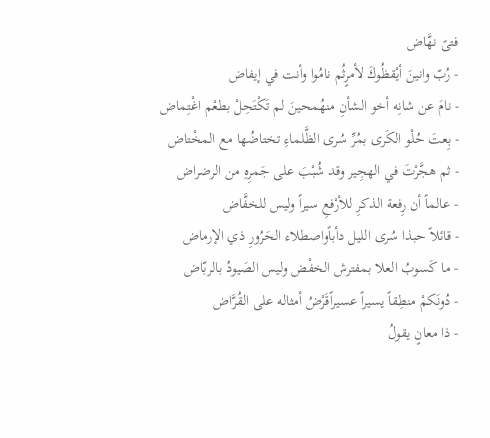فتىً نهَّاض
- رُبّ وانينَ أيْقظُوكَ لأمرٍثُم نامُوا وأنت في إيفاض
- نامَ عن شانِه أخو الشأنِ منهُمحينَ لم تَكْتَحِلْ بطعْم اغْتِماض
- بِعتَ حُلْو الكَرى بمُرِّ سُرى الظَّلماءِ تختاضُها مع المخْتاض
- ثم هجَّرْتَ في الهجِير وقد شُبْبَ على جَمرِهِ من الرضراض
- عالماً أن رِفعة الذكرِ للأرْفعِ سيراً وليس للخفَّاض
- قائلاً حبذا سُرى الليل دأباًواصطلاء الحَرُورِ ذي الإرماض
- ما كَسوبُ العلا بمفترش الخفْض وليس الصَيودُ بالربّاض
- دُونَكمْ منطِقاً يسيراً عسيراًقَرْضُ أمثاله على القُرَّاض
- ذا معانٍ يقولُ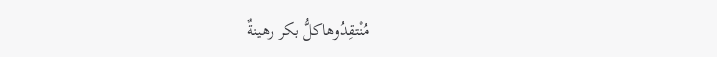مُنْتقِدُوهاكلُّ بكر رهينةٌ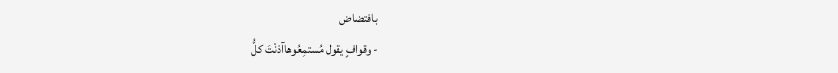بافتضاض
- وقوافٍ يقول مُستمِعُوهاآذنْتَ كلُّ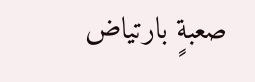صعبةٍ بارتياض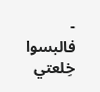- فالبسوا خِلعتي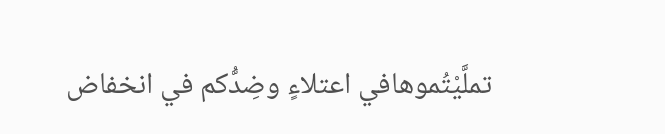تملَّيْتُموهافي اعتلاءٍ وضِدُّكم في انخفاض